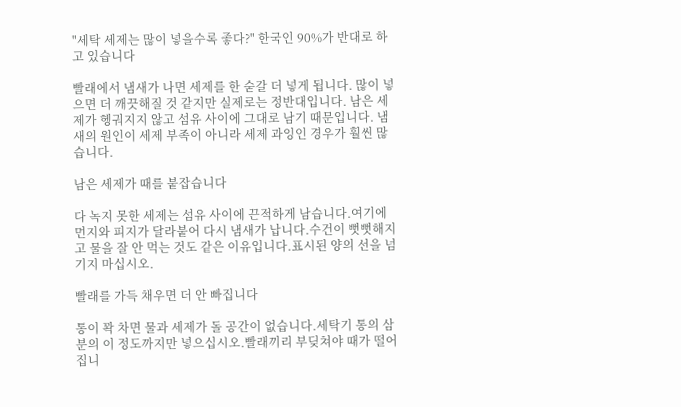"세탁 세제는 많이 넣을수록 좋다?" 한국인 90%가 반대로 하고 있습니다

빨래에서 냄새가 나면 세제를 한 숟갈 더 넣게 됩니다. 많이 넣으면 더 깨끗해질 것 같지만 실제로는 정반대입니다. 남은 세제가 헹궈지지 않고 섬유 사이에 그대로 남기 때문입니다. 냄새의 원인이 세제 부족이 아니라 세제 과잉인 경우가 훨씬 많습니다.

남은 세제가 때를 붙잡습니다

다 녹지 못한 세제는 섬유 사이에 끈적하게 남습니다.여기에 먼지와 피지가 달라붙어 다시 냄새가 납니다.수건이 뻣뻣해지고 물을 잘 안 먹는 것도 같은 이유입니다.표시된 양의 선을 넘기지 마십시오.

빨래를 가득 채우면 더 안 빠집니다

통이 꽉 차면 물과 세제가 돌 공간이 없습니다.세탁기 통의 삼분의 이 정도까지만 넣으십시오.빨래끼리 부딪쳐야 때가 떨어집니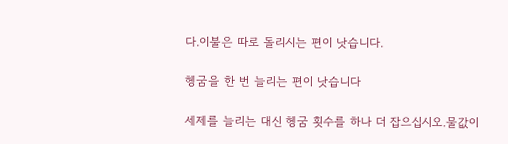다.이불은 따로 돌리시는 편이 낫습니다.

헹굼을 한 번 늘리는 편이 낫습니다

세제를 늘리는 대신 헹굼 횟수를 하나 더 잡으십시오.물값이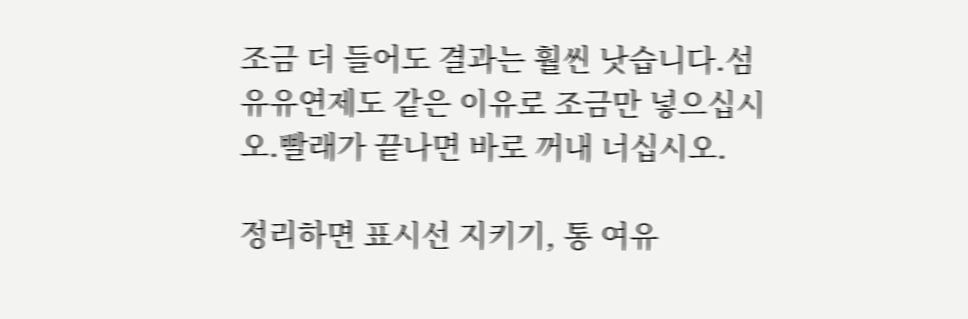조금 더 들어도 결과는 훨씬 낫습니다.섬유유연제도 같은 이유로 조금만 넣으십시오.빨래가 끝나면 바로 꺼내 너십시오.

정리하면 표시선 지키기, 통 여유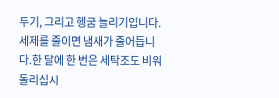두기, 그리고 헹굼 늘리기입니다.세제를 줄이면 냄새가 줄어듭니다.한 달에 한 번은 세탁조도 비워 돌리십시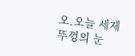오.오늘 세제 뚜껑의 눈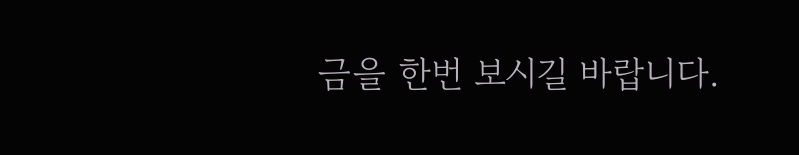금을 한번 보시길 바랍니다.